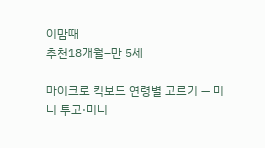이맘때
추천18개월–만 5세

마이크로 킥보드 연령별 고르기 — 미니 투고·미니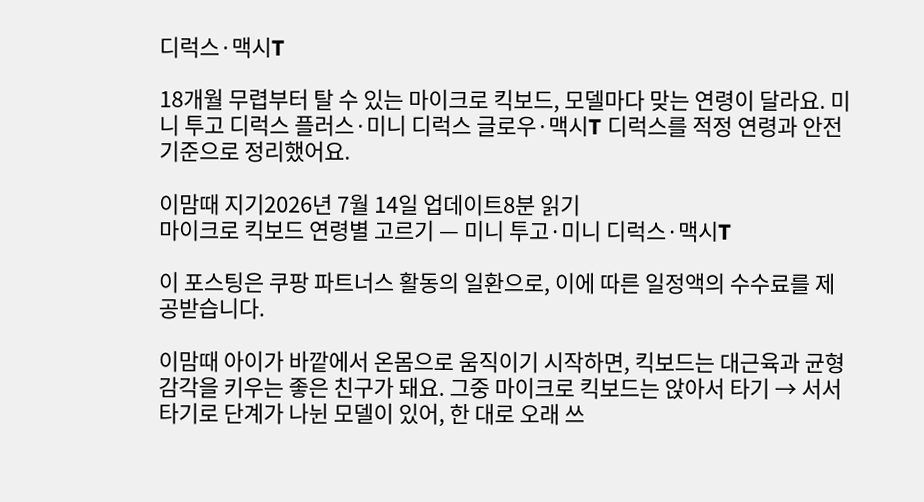디럭스·맥시T

18개월 무렵부터 탈 수 있는 마이크로 킥보드, 모델마다 맞는 연령이 달라요. 미니 투고 디럭스 플러스·미니 디럭스 글로우·맥시T 디럭스를 적정 연령과 안전 기준으로 정리했어요.

이맘때 지기2026년 7월 14일 업데이트8분 읽기
마이크로 킥보드 연령별 고르기 — 미니 투고·미니 디럭스·맥시T

이 포스팅은 쿠팡 파트너스 활동의 일환으로, 이에 따른 일정액의 수수료를 제공받습니다.

이맘때 아이가 바깥에서 온몸으로 움직이기 시작하면, 킥보드는 대근육과 균형 감각을 키우는 좋은 친구가 돼요. 그중 마이크로 킥보드는 앉아서 타기 → 서서 타기로 단계가 나뉜 모델이 있어, 한 대로 오래 쓰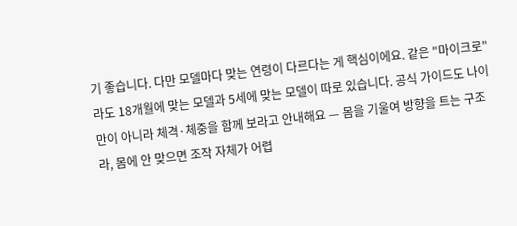기 좋습니다. 다만 모델마다 맞는 연령이 다르다는 게 핵심이에요. 같은 "마이크로"라도 18개월에 맞는 모델과 5세에 맞는 모델이 따로 있습니다. 공식 가이드도 나이만이 아니라 체격·체중을 함께 보라고 안내해요 — 몸을 기울여 방향을 트는 구조라, 몸에 안 맞으면 조작 자체가 어렵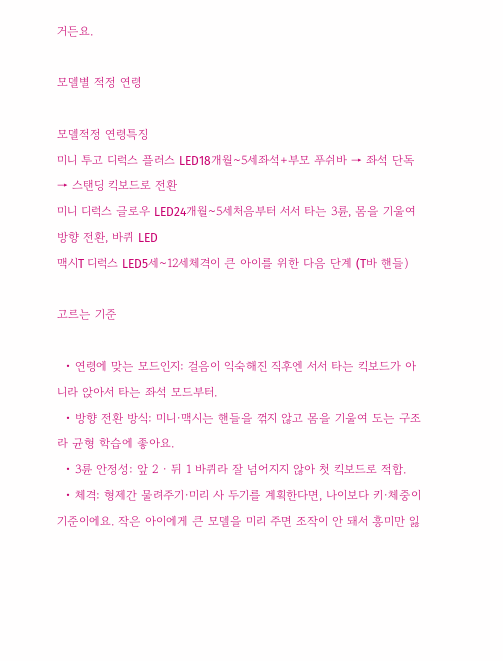거든요.

모델별 적정 연령

모델적정 연령특징
미니 투고 디럭스 플러스 LED18개월~5세좌석+부모 푸쉬바 → 좌석 단독 → 스탠딩 킥보드로 전환
미니 디럭스 글로우 LED24개월~5세처음부터 서서 타는 3륜, 몸을 기울여 방향 전환, 바퀴 LED
맥시T 디럭스 LED5세~12세체격이 큰 아이를 위한 다음 단계 (T바 핸들)

고르는 기준

  • 연령에 맞는 모드인지: 걸음이 익숙해진 직후엔 서서 타는 킥보드가 아니라 앉아서 타는 좌석 모드부터.
  • 방향 전환 방식: 미니·맥시는 핸들을 꺾지 않고 몸을 기울여 도는 구조라 균형 학습에 좋아요.
  • 3륜 안정성: 앞 2 · 뒤 1 바퀴라 잘 넘어지지 않아 첫 킥보드로 적합.
  • 체격: 형제간 물려주기·미리 사 두기를 계획한다면, 나이보다 키·체중이 기준이에요. 작은 아이에게 큰 모델을 미리 주면 조작이 안 돼서 흥미만 잃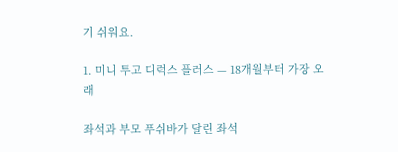기 쉬워요.

1. 미니 투고 디럭스 플러스 — 18개월부터 가장 오래

좌석과 부모 푸쉬바가 달린 좌석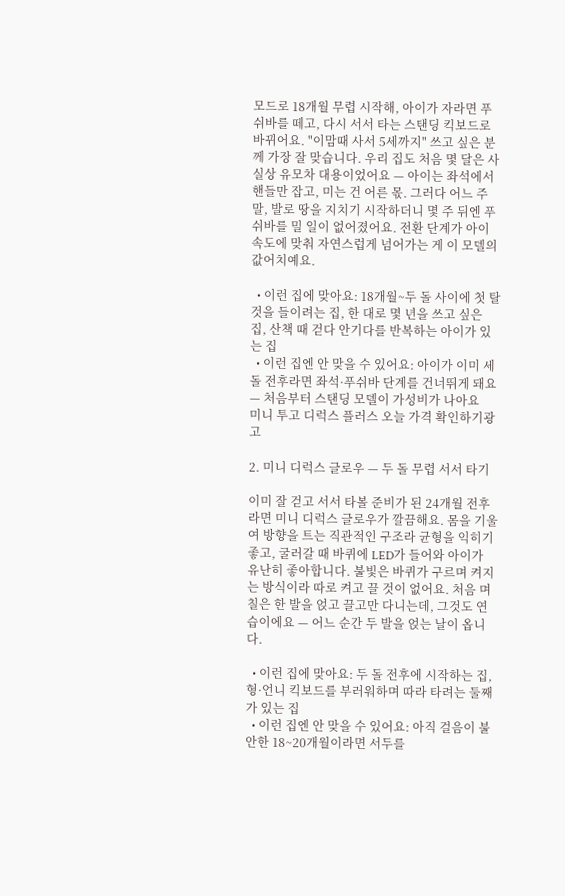모드로 18개월 무렵 시작해, 아이가 자라면 푸쉬바를 떼고, 다시 서서 타는 스탠딩 킥보드로 바뀌어요. "이맘때 사서 5세까지" 쓰고 싶은 분께 가장 잘 맞습니다. 우리 집도 처음 몇 달은 사실상 유모차 대용이었어요 — 아이는 좌석에서 핸들만 잡고, 미는 건 어른 몫. 그러다 어느 주말, 발로 땅을 지치기 시작하더니 몇 주 뒤엔 푸쉬바를 밀 일이 없어졌어요. 전환 단계가 아이 속도에 맞춰 자연스럽게 넘어가는 게 이 모델의 값어치예요.

  • 이런 집에 맞아요: 18개월~두 돌 사이에 첫 탈것을 들이려는 집, 한 대로 몇 년을 쓰고 싶은 집, 산책 때 걷다 안기다를 반복하는 아이가 있는 집
  • 이런 집엔 안 맞을 수 있어요: 아이가 이미 세 돌 전후라면 좌석·푸쉬바 단계를 건너뛰게 돼요 — 처음부터 스탠딩 모델이 가성비가 나아요
미니 투고 디럭스 플러스 오늘 가격 확인하기광고

2. 미니 디럭스 글로우 — 두 돌 무렵 서서 타기

이미 잘 걷고 서서 타볼 준비가 된 24개월 전후라면 미니 디럭스 글로우가 깔끔해요. 몸을 기울여 방향을 트는 직관적인 구조라 균형을 익히기 좋고, 굴러갈 때 바퀴에 LED가 들어와 아이가 유난히 좋아합니다. 불빛은 바퀴가 구르며 켜지는 방식이라 따로 켜고 끌 것이 없어요. 처음 며칠은 한 발을 얹고 끌고만 다니는데, 그것도 연습이에요 — 어느 순간 두 발을 얹는 날이 옵니다.

  • 이런 집에 맞아요: 두 돌 전후에 시작하는 집, 형·언니 킥보드를 부러워하며 따라 타려는 둘째가 있는 집
  • 이런 집엔 안 맞을 수 있어요: 아직 걸음이 불안한 18~20개월이라면 서두를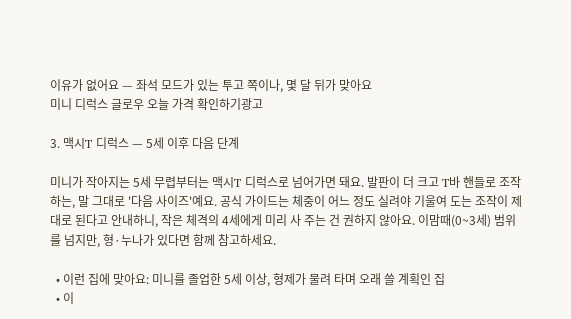이유가 없어요 — 좌석 모드가 있는 투고 쪽이나, 몇 달 뒤가 맞아요
미니 디럭스 글로우 오늘 가격 확인하기광고

3. 맥시T 디럭스 — 5세 이후 다음 단계

미니가 작아지는 5세 무렵부터는 맥시T 디럭스로 넘어가면 돼요. 발판이 더 크고 T바 핸들로 조작하는, 말 그대로 '다음 사이즈'예요. 공식 가이드는 체중이 어느 정도 실려야 기울여 도는 조작이 제대로 된다고 안내하니, 작은 체격의 4세에게 미리 사 주는 건 권하지 않아요. 이맘때(0~3세) 범위를 넘지만, 형·누나가 있다면 함께 참고하세요.

  • 이런 집에 맞아요: 미니를 졸업한 5세 이상, 형제가 물려 타며 오래 쓸 계획인 집
  • 이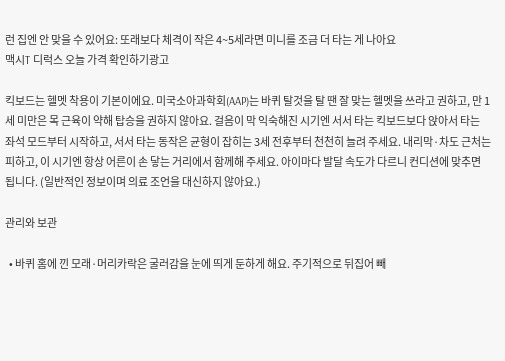런 집엔 안 맞을 수 있어요: 또래보다 체격이 작은 4~5세라면 미니를 조금 더 타는 게 나아요
맥시T 디럭스 오늘 가격 확인하기광고

킥보드는 헬멧 착용이 기본이에요. 미국소아과학회(AAP)는 바퀴 탈것을 탈 땐 잘 맞는 헬멧을 쓰라고 권하고, 만 1세 미만은 목 근육이 약해 탑승을 권하지 않아요. 걸음이 막 익숙해진 시기엔 서서 타는 킥보드보다 앉아서 타는 좌석 모드부터 시작하고, 서서 타는 동작은 균형이 잡히는 3세 전후부터 천천히 늘려 주세요. 내리막·차도 근처는 피하고, 이 시기엔 항상 어른이 손 닿는 거리에서 함께해 주세요. 아이마다 발달 속도가 다르니 컨디션에 맞추면 됩니다. (일반적인 정보이며 의료 조언을 대신하지 않아요.)

관리와 보관

  • 바퀴 홈에 낀 모래·머리카락은 굴러감을 눈에 띄게 둔하게 해요. 주기적으로 뒤집어 빼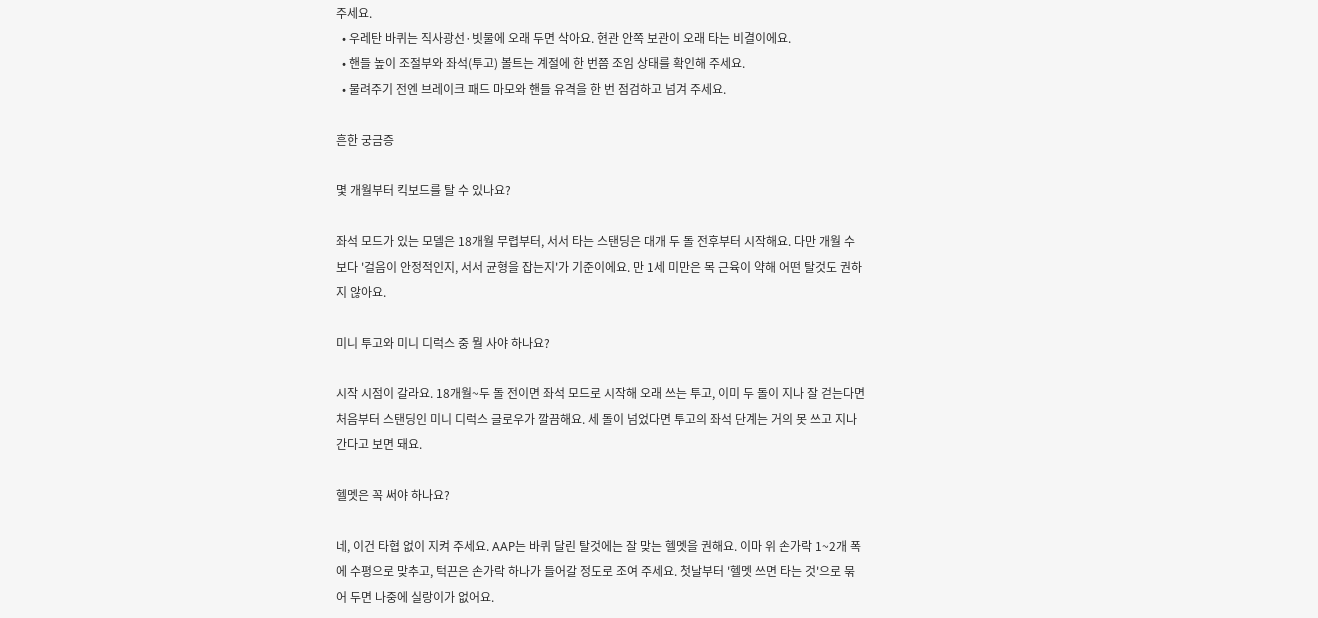주세요.
  • 우레탄 바퀴는 직사광선·빗물에 오래 두면 삭아요. 현관 안쪽 보관이 오래 타는 비결이에요.
  • 핸들 높이 조절부와 좌석(투고) 볼트는 계절에 한 번쯤 조임 상태를 확인해 주세요.
  • 물려주기 전엔 브레이크 패드 마모와 핸들 유격을 한 번 점검하고 넘겨 주세요.

흔한 궁금증

몇 개월부터 킥보드를 탈 수 있나요?

좌석 모드가 있는 모델은 18개월 무렵부터, 서서 타는 스탠딩은 대개 두 돌 전후부터 시작해요. 다만 개월 수보다 '걸음이 안정적인지, 서서 균형을 잡는지'가 기준이에요. 만 1세 미만은 목 근육이 약해 어떤 탈것도 권하지 않아요.

미니 투고와 미니 디럭스 중 뭘 사야 하나요?

시작 시점이 갈라요. 18개월~두 돌 전이면 좌석 모드로 시작해 오래 쓰는 투고, 이미 두 돌이 지나 잘 걷는다면 처음부터 스탠딩인 미니 디럭스 글로우가 깔끔해요. 세 돌이 넘었다면 투고의 좌석 단계는 거의 못 쓰고 지나간다고 보면 돼요.

헬멧은 꼭 써야 하나요?

네, 이건 타협 없이 지켜 주세요. AAP는 바퀴 달린 탈것에는 잘 맞는 헬멧을 권해요. 이마 위 손가락 1~2개 폭에 수평으로 맞추고, 턱끈은 손가락 하나가 들어갈 정도로 조여 주세요. 첫날부터 '헬멧 쓰면 타는 것'으로 묶어 두면 나중에 실랑이가 없어요.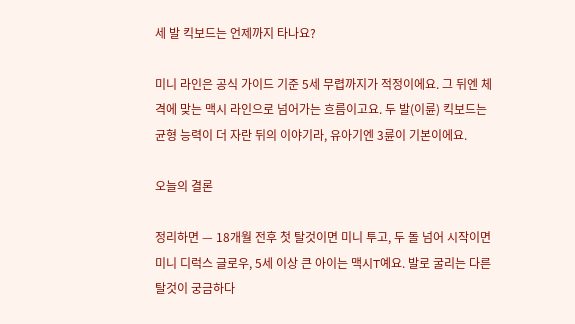세 발 킥보드는 언제까지 타나요?

미니 라인은 공식 가이드 기준 5세 무렵까지가 적정이에요. 그 뒤엔 체격에 맞는 맥시 라인으로 넘어가는 흐름이고요. 두 발(이륜) 킥보드는 균형 능력이 더 자란 뒤의 이야기라, 유아기엔 3륜이 기본이에요.

오늘의 결론

정리하면 — 18개월 전후 첫 탈것이면 미니 투고, 두 돌 넘어 시작이면 미니 디럭스 글로우, 5세 이상 큰 아이는 맥시T예요. 발로 굴리는 다른 탈것이 궁금하다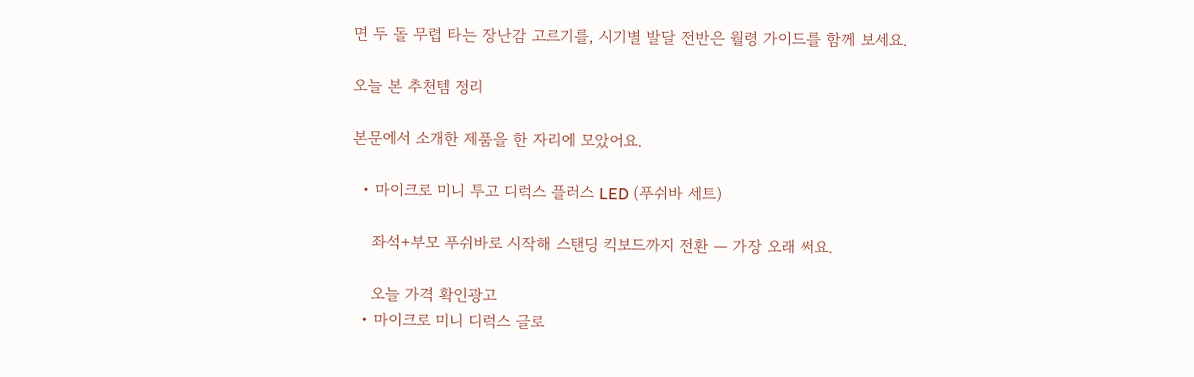면 두 돌 무렵 타는 장난감 고르기를, 시기별 발달 전반은 월령 가이드를 함께 보세요.

오늘 본 추천템 정리

본문에서 소개한 제품을 한 자리에 모았어요.

  • 마이크로 미니 투고 디럭스 플러스 LED (푸쉬바 세트)

    좌석+부모 푸쉬바로 시작해 스탠딩 킥보드까지 전환 — 가장 오래 써요.

    오늘 가격 확인광고
  • 마이크로 미니 디럭스 글로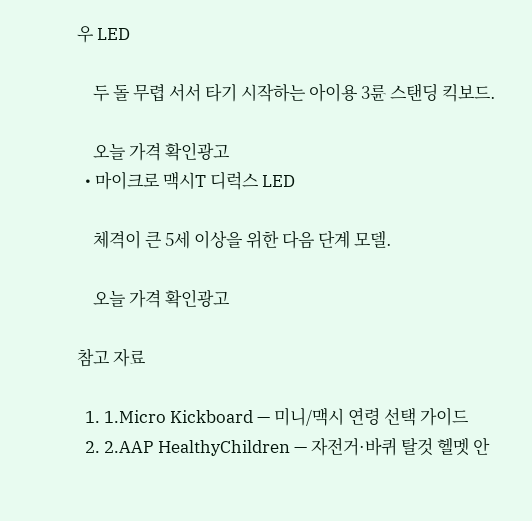우 LED

    두 돌 무렵 서서 타기 시작하는 아이용 3륜 스탠딩 킥보드.

    오늘 가격 확인광고
  • 마이크로 맥시T 디럭스 LED

    체격이 큰 5세 이상을 위한 다음 단계 모델.

    오늘 가격 확인광고

참고 자료

  1. 1.Micro Kickboard — 미니/맥시 연령 선택 가이드
  2. 2.AAP HealthyChildren — 자전거·바퀴 탈것 헬멧 안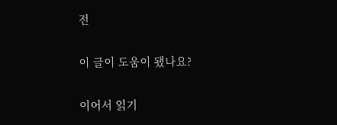전

이 글이 도움이 됐나요?

이어서 읽기